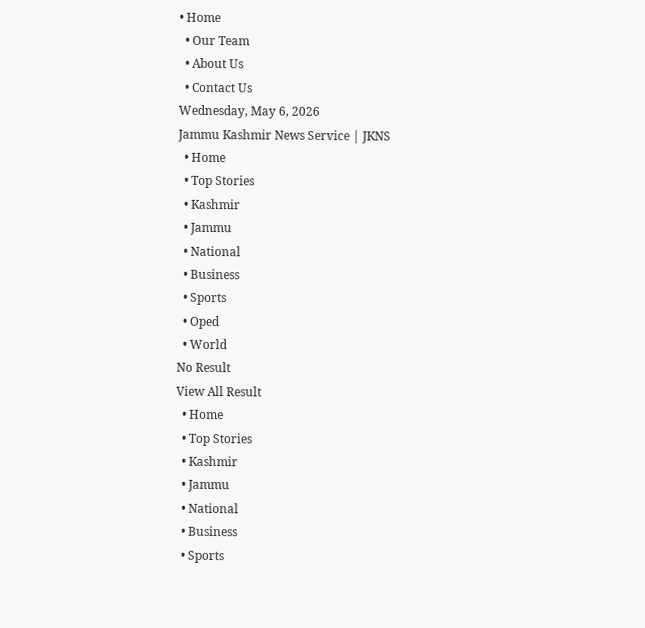• Home
  • Our Team
  • About Us
  • Contact Us
Wednesday, May 6, 2026
Jammu Kashmir News Service | JKNS
  • Home
  • Top Stories
  • Kashmir
  • Jammu
  • National
  • Business
  • Sports
  • Oped
  • World
No Result
View All Result
  • Home
  • Top Stories
  • Kashmir
  • Jammu
  • National
  • Business
  • Sports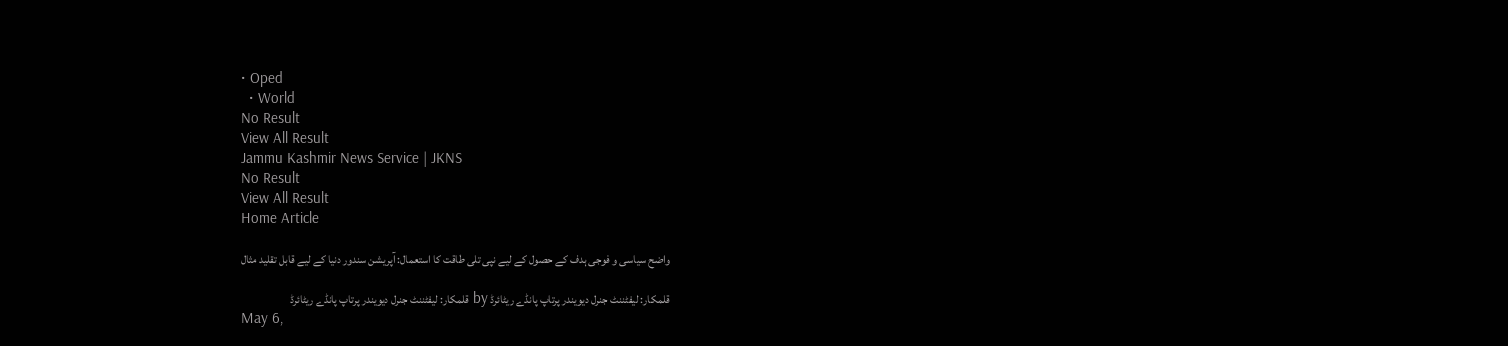• Oped
  • World
No Result
View All Result
Jammu Kashmir News Service | JKNS
No Result
View All Result
Home Article

واضح سیاسی و فوجی ہدف کے حصول کے لیے نپی تلی طاقت کا استعمال: آپریشن سندور دنیا کے لیے قابل تقلید مثال

قلمکار: لیفٹننٹ جنرل دیویندر پرتاپ پانڈے ریٹائرڈ by قلمکار: لیفٹننٹ جنرل دیویندر پرتاپ پانڈے ریٹائرڈ
May 6,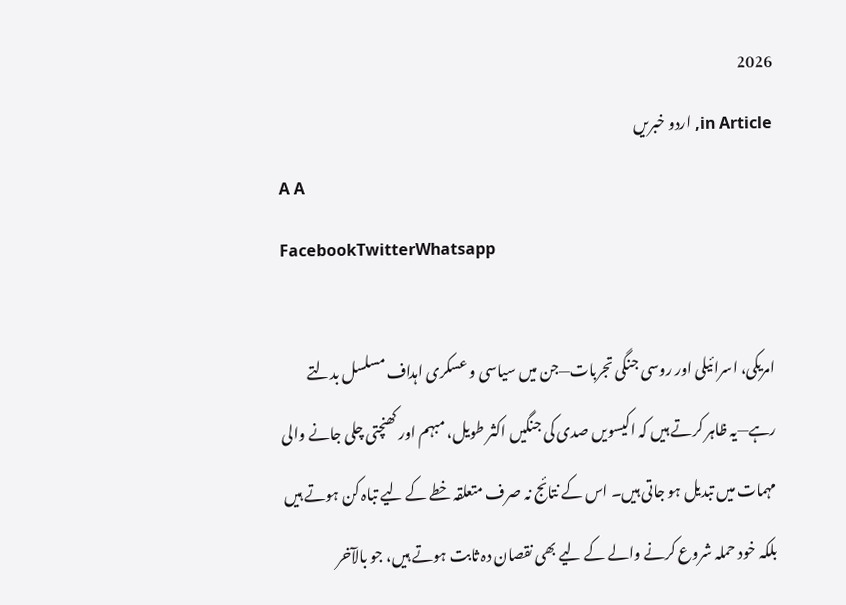2026
in Article, اردو خبریں
A A
FacebookTwitterWhatsapp

امریکی، اسرائیلی اور روسی جنگی تجربات—جن میں سیاسی و عسکری اہداف مسلسل بدلتے رہے—یہ ظاہر کرتے ہیں کہ اکیسویں صدی کی جنگیں اکثر طویل، مبہم اور کھنچتی چلی جانے والی مہمات میں تبدیل ہو جاتی ہیں۔ اس کے نتائج نہ صرف متعلقہ خطے کے لیے تباہ کن ہوتے ہیں بلکہ خود حملہ شروع کرنے والے کے لیے بھی نقصان دہ ثابت ہوتے ہیں، جو بالآخر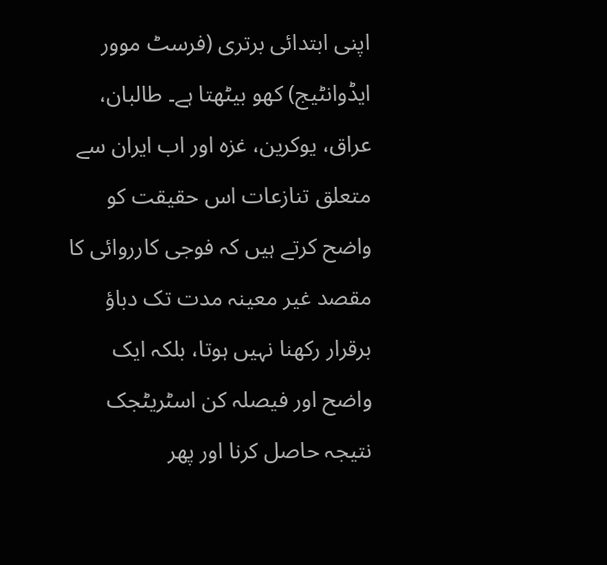اپنی ابتدائی برتری (فرسٹ موور ایڈوانٹیج) کھو بیٹھتا ہے۔ طالبان، عراق، یوکرین، غزہ اور اب ایران سے متعلق تنازعات اس حقیقت کو واضح کرتے ہیں کہ فوجی کارروائی کا مقصد غیر معینہ مدت تک دباؤ برقرار رکھنا نہیں ہوتا، بلکہ ایک واضح اور فیصلہ کن اسٹریٹجک نتیجہ حاصل کرنا اور پھر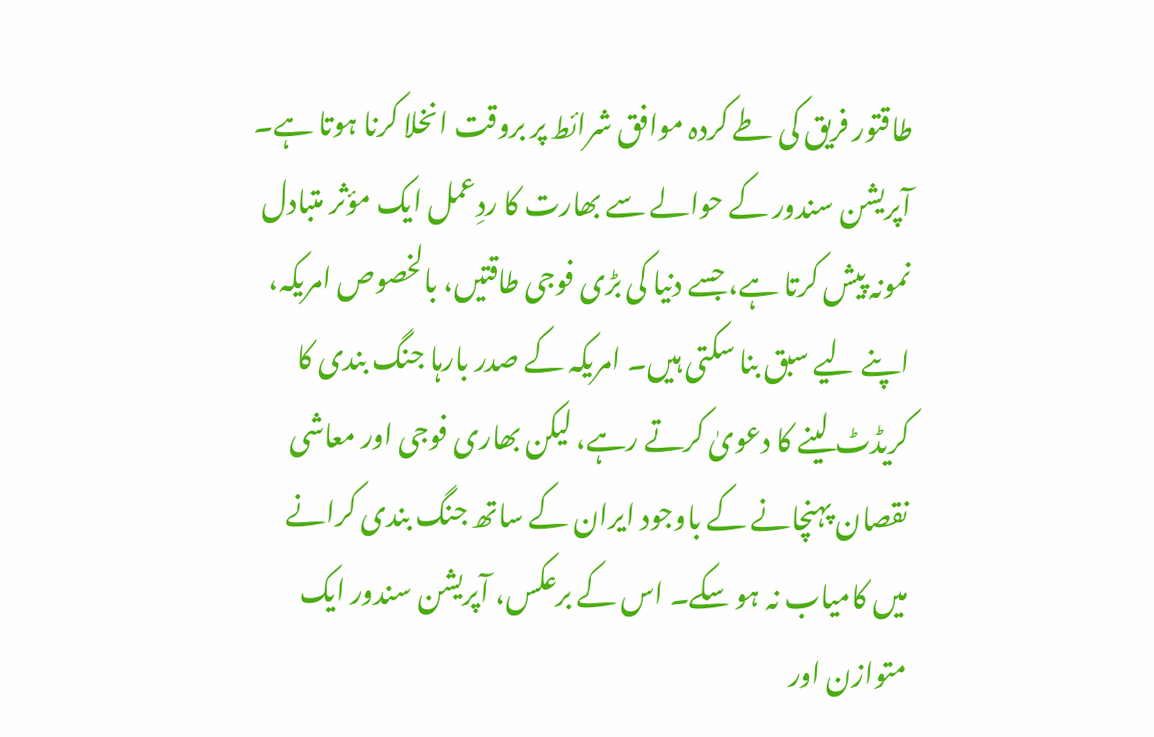طاقتور فریق کی طے کردہ موافق شرائط پر بروقت انخلا کرنا ہوتا ہے۔
آپریشن سندور کے حوالے سے بھارت کا ردِعمل ایک مؤثر متبادل نمونہ پیش کرتا ہے، جسے دنیا کی بڑی فوجی طاقتیں، بالخصوص امریکہ، اپنے لیے سبق بنا سکتی ہیں۔ امریکہ کے صدر بارہا جنگ بندی کا کریڈٹ لینے کا دعویٰ کرتے رہے، لیکن بھاری فوجی اور معاشی نقصان پہنچانے کے باوجود ایران کے ساتھ جنگ بندی کرانے میں کامیاب نہ ہو سکے۔ اس کے برعکس، آپریشن سندور ایک متوازن اور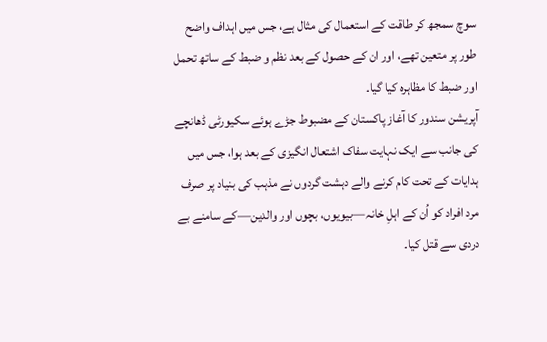سوچ سمجھ کر طاقت کے استعمال کی مثال ہے، جس میں اہداف واضح طور پر متعین تھے، اور ان کے حصول کے بعد نظم و ضبط کے ساتھ تحمل اور ضبط کا مظاہرہ کیا گیا۔
آپریشن سندور کا آغاز پاکستان کے مضبوط جڑے ہوئے سکیورٹی ڈھانچے کی جانب سے ایک نہایت سفاک اشتعال انگیزی کے بعد ہوا، جس میں ہدایات کے تحت کام کرنے والے دہشت گردوں نے مذہب کی بنیاد پر صرف مرد افراد کو اُن کے اہلِ خانہ—بیویوں، بچوں اور والدین—کے سامنے بے دردی سے قتل کیا۔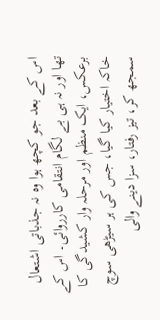اس کے بعد جو کچھ ہوا وہ نہ جذباتی اشتعال تھا اور نہ ہی بے لگام انتقامی کارروائی۔ اس کے برعکس، ایک منظم اور مرحلہ وار کشیدگی کا خاکہ اختیار کیا گیا، جس کی ہر سیڑھی سوچ سمجھ کر، تیز رفتار، سزا دینے والی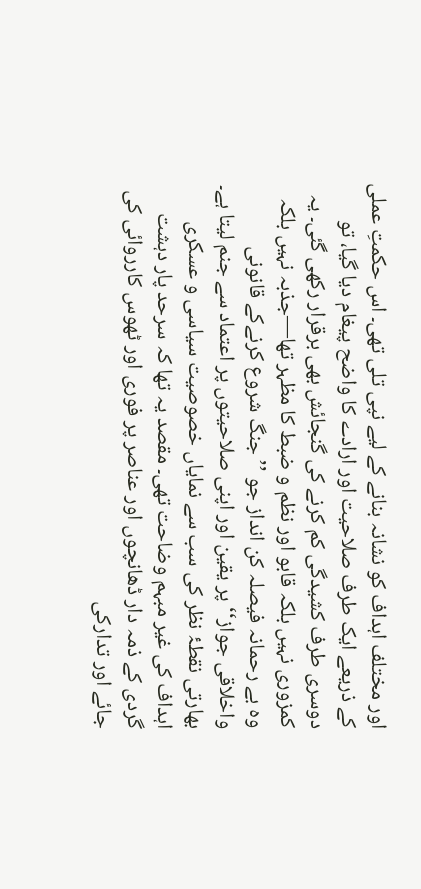اور مختلف اہداف کو نشانہ بنانے کے لیے نپی تلی تھی۔ اس حکمتِ عملی کے ذریعے ایک طرف صلاحیت اور ارادے کا واضح پیغام دیا گیا، تو دوسری طرف کشیدگی کم کرنے کی گنجائش بھی برقرار رکھی گئی۔ یہ کمزوری نہیں بلکہ قابو اور نظم و ضبط کا مظہر تھا—جذبہ نہیں بلکہ وہ بے رحمانہ فیصلہ کن انداز جو ’’ جنگ شروع کرنےکے قانونی واخلاقی جواز‘‘ پر یقین اور اپنی صلاحیتوں پر اعتماد سے جنم لیتا ہے۔
بھارتی نقطۂ نظر کی سب سے نمایاں خصوصیت سیاسی و عسکری اہداف کی غیر مبہم وضاحت تھی۔ مقصد یہ تھا کہ سرحد پار دہشت گردی کے ذمہ دار ڈھانچوں اور عناصر پر فوری اور ٹھوس کارروائی کی جائے اور تدارکی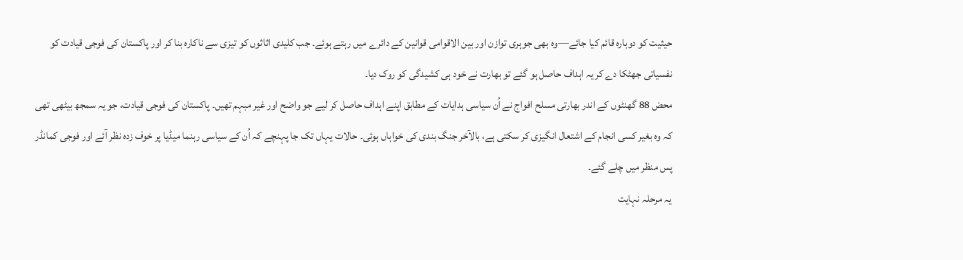حیثیت کو دوبارہ قائم کیا جائے—وہ بھی جوہری توازن اور بین الاقوامی قوانین کے دائرے میں رہتے ہوئے۔ جب کلیدی اثاثوں کو تیزی سے ناکارہ بنا کر اور پاکستان کی فوجی قیادت کو نفسیاتی جھٹکا دے کر یہ اہداف حاصل ہو گئے تو بھارت نے خود ہی کشیدگی کو روک دیا۔
محض 88 گھنٹوں کے اندر بھارتی مسلح افواج نے اُن سیاسی ہدایات کے مطابق اپنے اہداف حاصل کر لیے جو واضح اور غیر مبہم تھیں۔ پاکستان کی فوجی قیادت، جو یہ سمجھ بیٹھی تھی کہ وہ بغیر کسی انجام کے اشتعال انگیزی کر سکتی ہے، بالآخر جنگ بندی کی خواہاں ہوئی۔ حالات یہاں تک جا پہنچے کہ اُن کے سیاسی رہنما میڈیا پر خوف زدہ نظر آئے اور فوجی کمانڈر پس منظر میں چلے گئے۔
یہ مرحلہ نہایت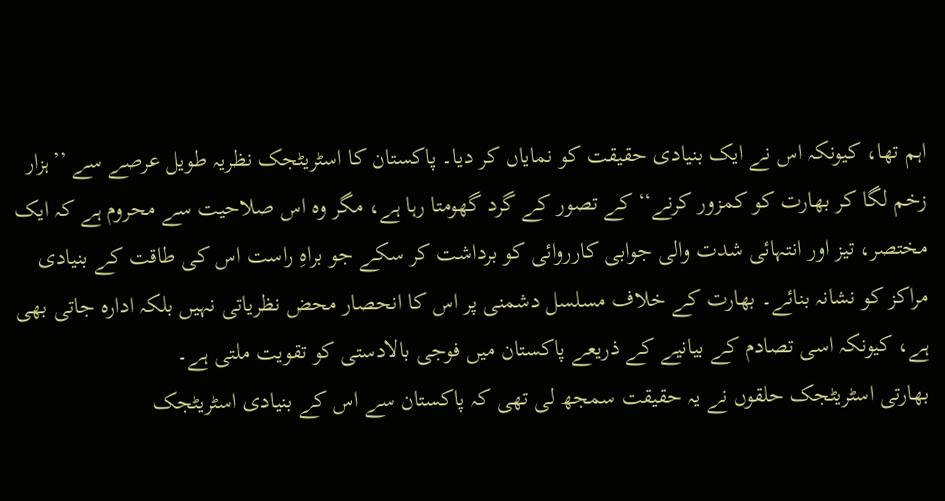اہم تھا، کیونکہ اس نے ایک بنیادی حقیقت کو نمایاں کر دیا۔ پاکستان کا اسٹریٹجک نظریہ طویل عرصے سے ’’ہزار زخم لگا کر بھارت کو کمزور کرنے‘‘ کے تصور کے گرد گھومتا رہا ہے، مگر وہ اس صلاحیت سے محروم ہے کہ ایک مختصر، تیز اور انتہائی شدت والی جوابی کارروائی کو برداشت کر سکے جو براہِ راست اس کی طاقت کے بنیادی مراکز کو نشانہ بنائے۔ بھارت کے خلاف مسلسل دشمنی پر اس کا انحصار محض نظریاتی نہیں بلکہ ادارہ جاتی بھی ہے، کیونکہ اسی تصادم کے بیانیے کے ذریعے پاکستان میں فوجی بالادستی کو تقویت ملتی ہے۔
بھارتی اسٹریٹجک حلقوں نے یہ حقیقت سمجھ لی تھی کہ پاکستان سے اس کے بنیادی اسٹریٹجک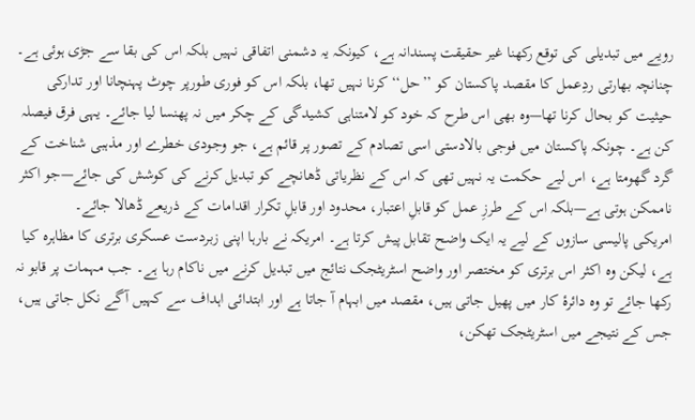رویے میں تبدیلی کی توقع رکھنا غیر حقیقت پسندانہ ہے، کیونکہ یہ دشمنی اتفاقی نہیں بلکہ اس کی بقا سے جڑی ہوئی ہے۔ چنانچہ بھارتی ردِعمل کا مقصد پاکستان کو ’’حل‘‘ کرنا نہیں تھا، بلکہ اس کو فوری طورپر چوٹ پہنچانا اور تدارکی حیثیت کو بحال کرنا تھا—وہ بھی اس طرح کہ خود کو لامتناہی کشیدگی کے چکر میں نہ پھنسا لیا جائے۔ یہی فرق فیصلہ کن ہے۔ چونکہ پاکستان میں فوجی بالادستی اسی تصادم کے تصور پر قائم ہے، جو وجودی خطرے اور مذہبی شناخت کے گرد گھومتا ہے، اس لیے حکمت یہ نہیں تھی کہ اس کے نظریاتی ڈھانچے کو تبدیل کرنے کی کوشش کی جائے—جو اکثر ناممکن ہوتی ہے—بلکہ اس کے طرزِ عمل کو قابلِ اعتبار، محدود اور قابلِ تکرار اقدامات کے ذریعے ڈھالا جائے۔
امریکی پالیسی سازوں کے لیے یہ ایک واضح تقابل پیش کرتا ہے۔ امریکہ نے بارہا اپنی زبردست عسکری برتری کا مظاہرہ کیا ہے، لیکن وہ اکثر اس برتری کو مختصر اور واضح اسٹریٹجک نتائج میں تبدیل کرنے میں ناکام رہا ہے۔ جب مہمات پر قابو نہ رکھا جائے تو وہ دائرۂ کار میں پھیل جاتی ہیں، مقصد میں ابہام آ جاتا ہے اور ابتدائی اہداف سے کہیں آگے نکل جاتی ہیں، جس کے نتیجے میں اسٹریٹجک تھکن،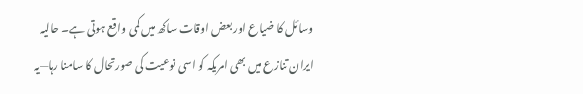وسائل کا ضیاع اور بعض اوقات ساکھ میں کمی واقع ہوتی ہے۔ حالیہ ایران تنازع میں بھی امریکہ کو اسی نوعیت کی صورتحال کا سامنا رہا—یہ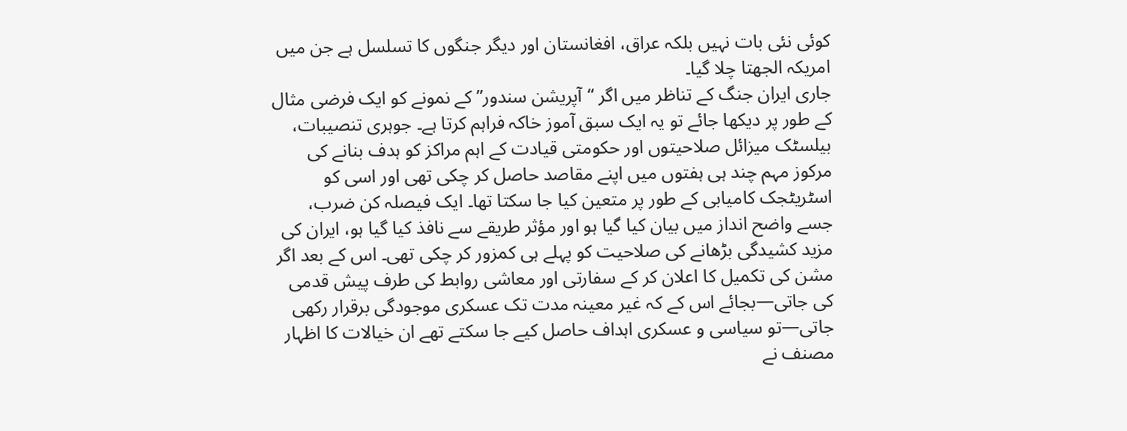کوئی نئی بات نہیں بلکہ عراق، افغانستان اور دیگر جنگوں کا تسلسل ہے جن میں امریکہ الجھتا چلا گیا۔
جاری ایران جنگ کے تناظر میں اگر “آپریشن سندور” کے نمونے کو ایک فرضی مثال کے طور پر دیکھا جائے تو یہ ایک سبق آموز خاکہ فراہم کرتا ہے۔ جوہری تنصیبات، بیلسٹک میزائل صلاحیتوں اور حکومتی قیادت کے اہم مراکز کو ہدف بنانے کی مرکوز مہم چند ہی ہفتوں میں اپنے مقاصد حاصل کر چکی تھی اور اسی کو اسٹریٹجک کامیابی کے طور پر متعین کیا جا سکتا تھا۔ ایک فیصلہ کن ضرب، جسے واضح انداز میں بیان کیا گیا ہو اور مؤثر طریقے سے نافذ کیا گیا ہو، ایران کی مزید کشیدگی بڑھانے کی صلاحیت کو پہلے ہی کمزور کر چکی تھی۔ اس کے بعد اگر مشن کی تکمیل کا اعلان کر کے سفارتی اور معاشی روابط کی طرف پیش قدمی کی جاتی—بجائے اس کے کہ غیر معینہ مدت تک عسکری موجودگی برقرار رکھی جاتی—تو سیاسی و عسکری اہداف حاصل کیے جا سکتے تھے ان خیالات کا اظہار مصنف نے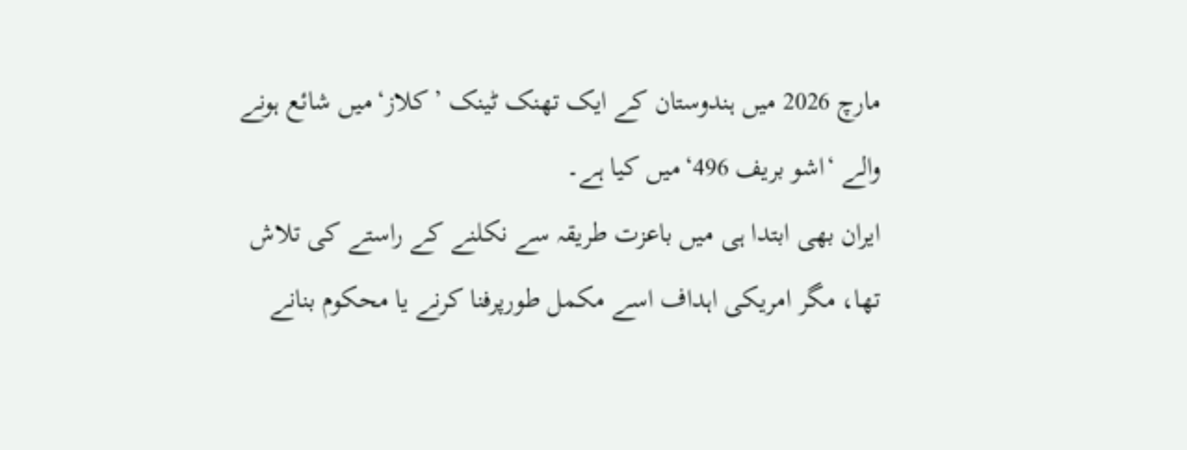مارچ 2026 میں ہندوستان کے ایک تھنک ٹینک ’کلاز‘میں شائع ہونے والے ‘اشو بریف 496‘میں کیا ہے۔
ایران بھی ابتدا ہی میں باعزت طریقہ سے نکلنے کے راستے کی تلاش تھا، مگر امریکی اہداف اسے مکمل طورپرفنا کرنے یا محکوم بنانے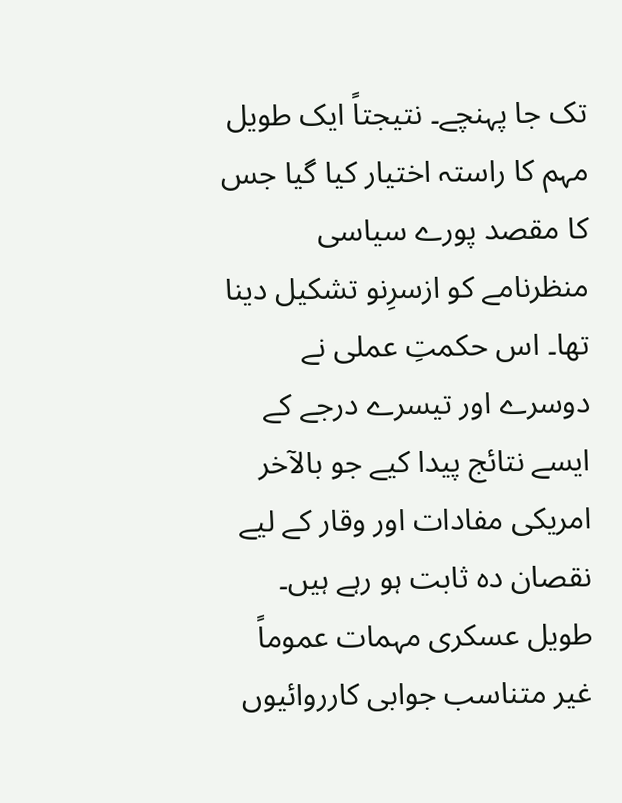تک جا پہنچے۔ نتیجتاً ایک طویل مہم کا راستہ اختیار کیا گیا جس کا مقصد پورے سیاسی منظرنامے کو ازسرِنو تشکیل دینا تھا۔ اس حکمتِ عملی نے دوسرے اور تیسرے درجے کے ایسے نتائج پیدا کیے جو بالآخر امریکی مفادات اور وقار کے لیے نقصان دہ ثابت ہو رہے ہیں۔ طویل عسکری مہمات عموماً غیر متناسب جوابی کارروائیوں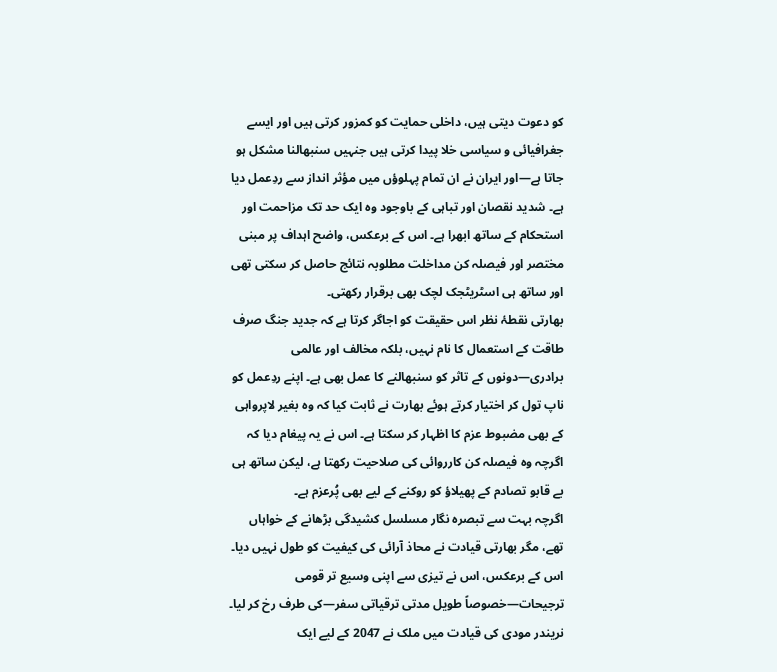کو دعوت دیتی ہیں، داخلی حمایت کو کمزور کرتی ہیں اور ایسے جغرافیائی و سیاسی خلا پیدا کرتی ہیں جنہیں سنبھالنا مشکل ہو جاتا ہے—اور ایران نے ان تمام پہلوؤں میں مؤثر انداز سے ردِعمل دیا ہے۔ شدید نقصان اور تباہی کے باوجود وہ ایک حد تک مزاحمت اور استحکام کے ساتھ ابھرا ہے۔ اس کے برعکس، واضح اہداف پر مبنی مختصر اور فیصلہ کن مداخلت مطلوبہ نتائج حاصل کر سکتی تھی اور ساتھ ہی اسٹریٹجک لچک بھی برقرار رکھتی۔
بھارتی نقطۂ نظر اس حقیقت کو اجاگر کرتا ہے کہ جدید جنگ صرف طاقت کے استعمال کا نام نہیں، بلکہ مخالف اور عالمی برادری—دونوں کے تاثر کو سنبھالنے کا عمل بھی ہے۔ اپنے ردِعمل کو ناپ تول کر اختیار کرتے ہوئے بھارت نے ثابت کیا کہ وہ بغیر لاپرواہی کے بھی مضبوط عزم کا اظہار کر سکتا ہے۔ اس نے یہ پیغام دیا کہ اگرچہ وہ فیصلہ کن کارروائی کی صلاحیت رکھتا ہے، لیکن ساتھ ہی بے قابو تصادم کے پھیلاؤ کو روکنے کے لیے بھی پُرعزم ہے۔
اگرچہ بہت سے تبصرہ نگار مسلسل کشیدگی بڑھانے کے خواہاں تھے، مگر بھارتی قیادت نے محاذ آرائی کی کیفیت کو طول نہیں دیا۔ اس کے برعکس، اس نے تیزی سے اپنی وسیع تر قومی ترجیحات—خصوصاً طویل مدتی ترقیاتی سفر—کی طرف رخ کر لیا۔ نریندر مودی کی قیادت میں ملک نے 2047 کے لیے ایک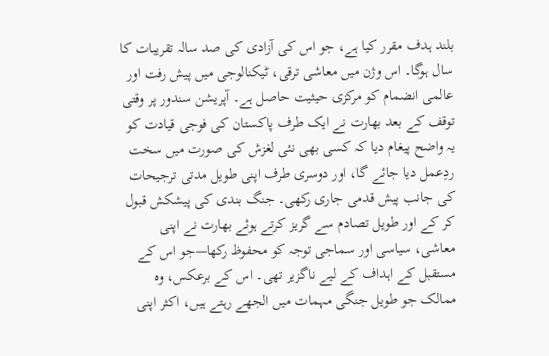بلند ہدف مقرر کیا ہے، جو اس کی آزادی کی صد سالہ تقریبات کا سال ہوگا۔ اس وژن میں معاشی ترقی، ٹیکنالوجی میں پیش رفت اور عالمی انضمام کو مرکزی حیثیت حاصل ہے۔ آپریشن سندور پر وقتی توقف کے بعد بھارت نے ایک طرف پاکستان کی فوجی قیادت کو یہ واضح پیغام دیا کہ کسی بھی نئی لغزش کی صورت میں سخت ردِعمل دیا جائے گا، اور دوسری طرف اپنی طویل مدتی ترجیحات کی جانب پیش قدمی جاری رکھی۔ جنگ بندی کی پیشکش قبول کر کے اور طویل تصادم سے گریز کرتے ہوئے بھارت نے اپنی معاشی، سیاسی اور سماجی توجہ کو محفوظ رکھا—جو اس کے مستقبل کے اہداف کے لیے ناگزیر تھی۔ اس کے برعکس، وہ ممالک جو طویل جنگی مہمات میں الجھے رہتے ہیں، اکثر اپنی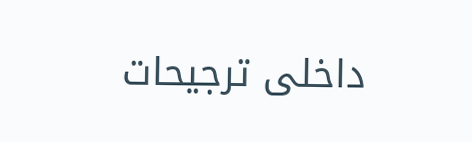داخلی ترجیحات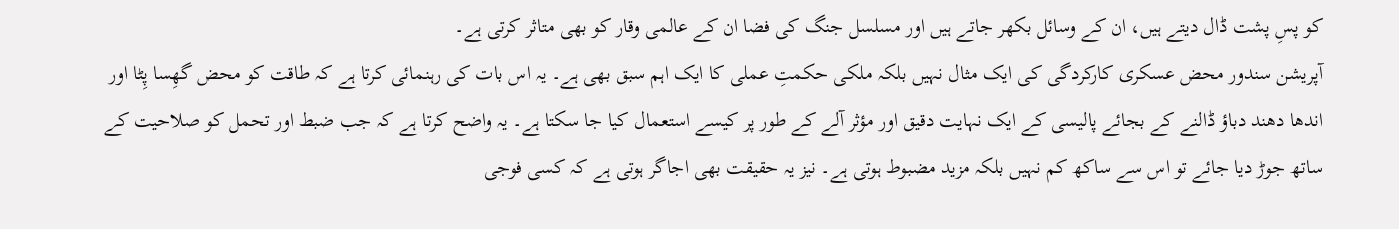کو پسِ پشت ڈال دیتے ہیں، ان کے وسائل بکھر جاتے ہیں اور مسلسل جنگ کی فضا ان کے عالمی وقار کو بھی متاثر کرتی ہے۔
آپریشن سندور محض عسکری کارکردگی کی ایک مثال نہیں بلکہ ملکی حکمتِ عملی کا ایک اہم سبق بھی ہے۔ یہ اس بات کی رہنمائی کرتا ہے کہ طاقت کو محض گھِسا پِٹا اور اندھا دھند دباؤ ڈالنے کے بجائے پالیسی کے ایک نہایت دقیق اور مؤثر آلے کے طور پر کیسے استعمال کیا جا سکتا ہے۔ یہ واضح کرتا ہے کہ جب ضبط اور تحمل کو صلاحیت کے ساتھ جوڑ دیا جائے تو اس سے ساکھ کم نہیں بلکہ مزید مضبوط ہوتی ہے۔ نیز یہ حقیقت بھی اجاگر ہوتی ہے کہ کسی فوجی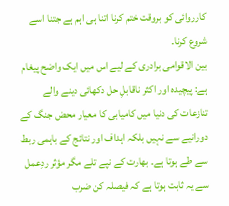کارروائی کو بروقت ختم کرنا اتنا ہی اہم ہے جتنا اسے شروع کرنا۔
بین الاقوامی برادری کے لیے اس میں ایک واضح پیغام ہے: پیچیدہ اور اکثر ناقابلِ حل دکھائی دینے والے تنازعات کی دنیا میں کامیابی کا معیار محض جنگ کے دورانیے سے نہیں بلکہ اہداف اور نتائج کے باہمی ربط سے طے ہوتا ہے۔ بھارت کے نپے تلے مگر مؤثر ردِعمل سے یہ ثابت ہوتا ہے کہ فیصلہ کن ضرب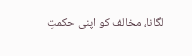لگانا، مخالف کو اپنی حکمتِ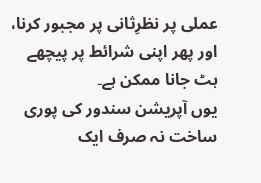عملی پر نظرِثانی پر مجبور کرنا، اور پھر اپنی شرائط پر پیچھے ہٹ جانا ممکن ہے۔
یوں آپریشن سندور کی پوری ساخت نہ صرف ایک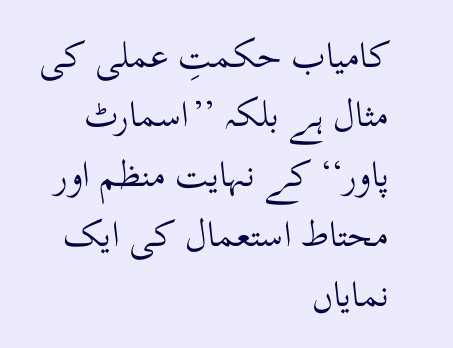کامیاب حکمتِ عملی کی مثال ہے بلکہ ’’اسمارٹ پاور‘‘ کے نہایت منظم اور محتاط استعمال کی ایک نمایاں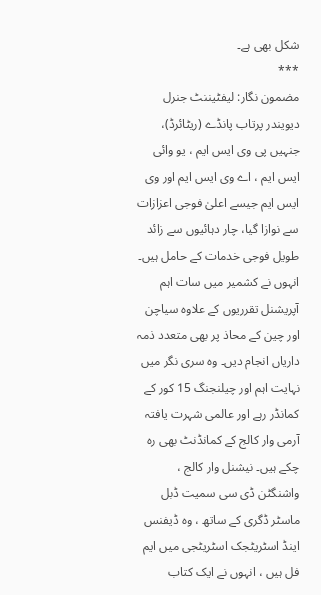شکل بھی ہے۔
***
مضمون نگار: لیفٹیننٹ جنرل دیویندر پرتاب پانڈے (ریٹائرڈ)، جنہیں پی وی ایس ایم ، یو وائی ایس ایم ، اے وی ایس ایم اور وی ایس ایم جیسے اعلیٰ فوجی اعزازات سے نوازا گیا، چار دہائیوں سے زائد طویل فوجی خدمات کے حامل ہیں۔ انہوں نے کشمیر میں سات اہم آپریشنل تقرریوں کے علاوہ سیاچن اور چین کے محاذ پر بھی متعدد ذمہ داریاں انجام دیں۔ وہ سری نگر میں نہایت اہم اور چیلنجنگ 15 کور کے کمانڈر رہے اور عالمی شہرت یافتہ آرمی وار کالج کے کمانڈنٹ بھی رہ چکے ہیں۔ نیشنل وار کالج ، واشنگٹن ڈی سی سمیت ڈبل ماسٹر ڈگری کے ساتھ ، وہ ڈیفنس اینڈ اسٹریٹجک اسٹریٹجی میں ایم فل ہیں ، انہوں نے ایک کتاب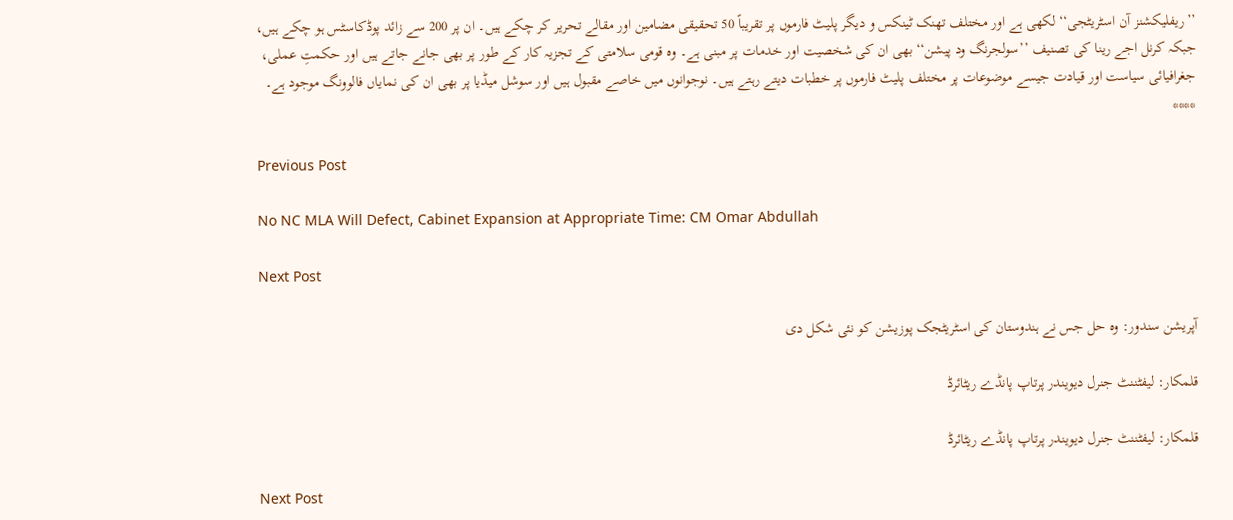’’ریفلیکشنز آن اسٹریٹجی‘‘ لکھی ہے اور مختلف تھنک ٹینکس و دیگر پلیٹ فارموں پر تقریباً 50 تحقیقی مضامین اور مقالے تحریر کر چکے ہیں۔ ان پر 200 سے زائد پوڈکاسٹس ہو چکے ہیں، جبکہ کرنل اجے رینا کی تصنیف ’’سولجرنگ ود پیشن‘‘ بھی ان کی شخصیت اور خدمات پر مبنی ہے۔ وہ قومی سلامتی کے تجزیہ کار کے طور پر بھی جانے جاتے ہیں اور حکمتِ عملی، جغرافیائی سیاست اور قیادت جیسے موضوعات پر مختلف پلیٹ فارموں پر خطبات دیتے رہتے ہیں۔ نوجوانوں میں خاصے مقبول ہیں اور سوشل میڈیا پر بھی ان کی نمایاں فالوونگ موجود ہے۔
****

Previous Post

No NC MLA Will Defect, Cabinet Expansion at Appropriate Time: CM Omar Abdullah

Next Post

آپریشن سندور: وہ حل جس نے ہندوستان کی اسٹریٹجک پوزیشن کو نئی شکل دی

قلمکار: لیفٹننٹ جنرل دیویندر پرتاپ پانڈے ریٹائرڈ

قلمکار: لیفٹننٹ جنرل دیویندر پرتاپ پانڈے ریٹائرڈ

Next Post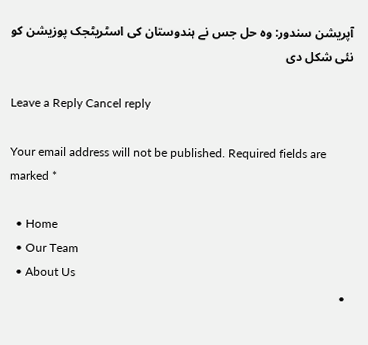آپریشن سندور: وہ حل جس نے ہندوستان کی اسٹریٹجک پوزیشن کو نئی شکل دی

Leave a Reply Cancel reply

Your email address will not be published. Required fields are marked *

  • Home
  • Our Team
  • About Us
  •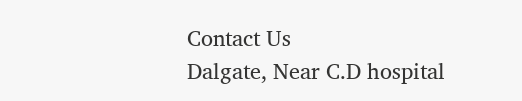Contact Us
Dalgate, Near C.D hospital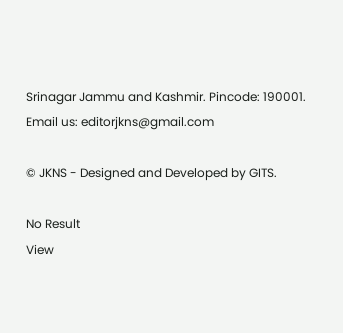Srinagar Jammu and Kashmir. Pincode: 190001.
Email us: editorjkns@gmail.com

© JKNS - Designed and Developed by GITS.

No Result
View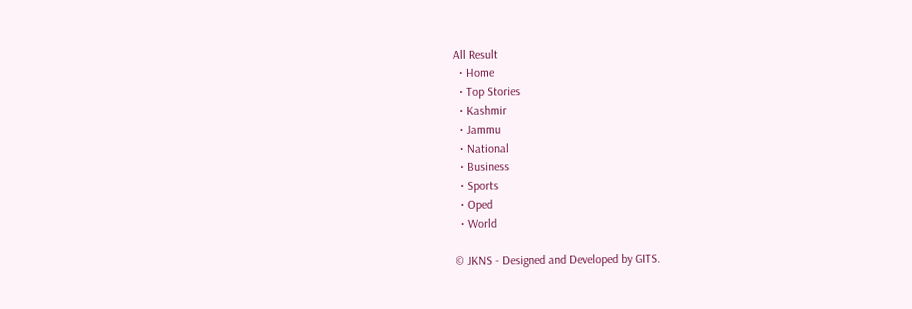All Result
  • Home
  • Top Stories
  • Kashmir
  • Jammu
  • National
  • Business
  • Sports
  • Oped
  • World

© JKNS - Designed and Developed by GITS.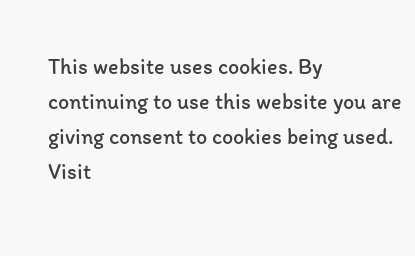This website uses cookies. By continuing to use this website you are giving consent to cookies being used. Visit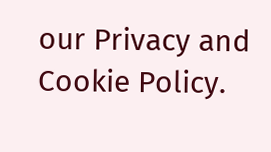our Privacy and Cookie Policy.